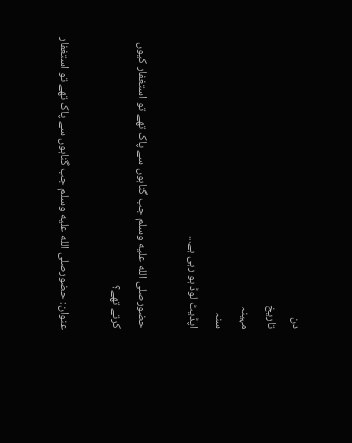دن
تاریخ
مہینہ
سنہ
اپڈیٹ لوڈ ہو رہی ہے...

حضورصلى الله عليه وسلم جب گناہوں سے پاک تھے تو استغفار کیوں کرتے تھے؟

عنوان: حضورصلى الله عليه وسلم جب گناہوں سے پاک تھے تو استغفار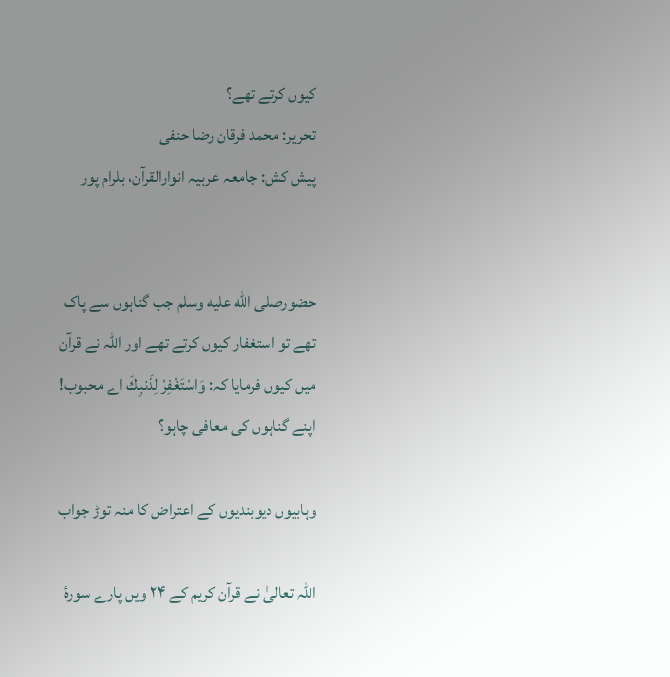کیوں کرتے تھے؟
تحریر: محمد فرقان رضا حنفی
پیش کش: جامعہ عربیہ انوارالقرآن، بلرام پور


حضورصلى الله عليه وسلم جب گناہوں سے پاک تھے تو استغفار کیوں کرتے تھے اور اللہ نے قرآن میں کیوں فرمایا کہ: وَاسْتَغْفِرْ لِذَنبِكَ اے محبوب! اپنے گناہوں کی معافی چاہو؟

وہابیوں دیوبندیوں کے اعتراض کا منہ توڑ جواب

اللہ تعالیٰ نے قرآن کریم کے ۲۴ ویں پارے سورۂ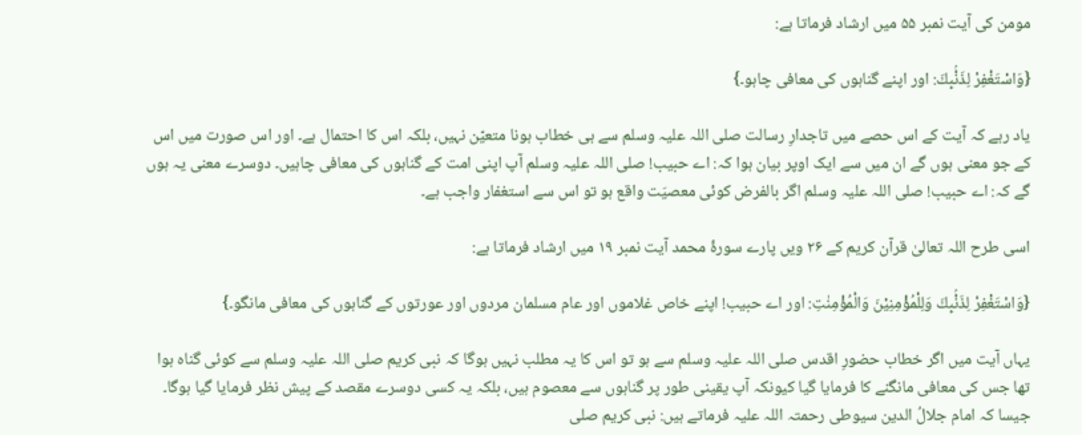مومن کی آیت نمبر ۵۵ میں ارشاد فرماتا ہے:

{وَاسْتَغْفِرْ لِذَنْۢبِكَ: اور اپنے گناہوں کی معافی چاہو۔}

یاد رہے کہ آیت کے اس حصے میں تاجدارِ رسالت صلی اللہ علیہ وسلم سے ہی خطاب ہونا متعیّن نہیں، بلکہ اس کا احتمال ہے۔ اور اس صورت میں اس کے جو معنی ہوں گے ان میں سے ایک اوپر بیان ہوا کہ: اے حبیب! صلی اللہ علیہ وسلم آپ اپنی امت کے گناہوں کی معافی چاہیں۔ دوسرے معنی یہ ہوں گے کہ: اے حبیب! صلی اللہ علیہ وسلم اگر بالفرض کوئی معصیَت واقع ہو تو اس سے استغفار واجب ہے۔

اسی طرح اللہ تعالیٰ قرآن کریم کے ۲۶ ویں پارے سورۂ محمد آیت نمبر ۱۹ میں ارشاد فرماتا ہے:

{وَاسْتَغْفِرْ لِذَنْۢبِكَ وَلِلْمُؤْمِنِیْنَ وَالْمُؤْمِنٰتِ: اور اے حبیب! اپنے خاص غلاموں اور عام مسلمان مردوں اور عورتوں کے گناہوں کی معافی مانگو۔}

یہاں آیت میں اگر خطاب حضورِ اقدس صلی اللہ علیہ وسلم سے ہو تو اس کا یہ مطلب نہیں ہوگا کہ نبی کریم صلی اللہ علیہ وسلم سے کوئی گناہ ہوا تھا جس کی معافی مانگنے کا فرمایا گیا کیونکہ آپ یقینی طور پر گناہوں سے معصوم ہیں، بلکہ یہ کسی دوسرے مقصد کے پیش نظر فرمایا گیا ہوگا۔ جیسا کہ امام جلالُ الدین سیوطی رحمتہ اللہ علیہ فرماتے ہیں: نبی کریم صلی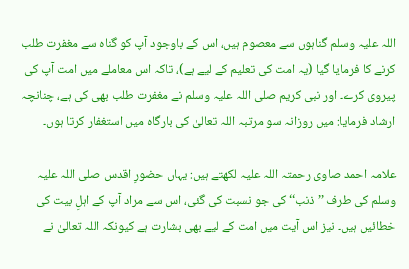اللہ علیہ وسلم گناہوں سے معصوم ہیں، اس کے باوجود آپ کو گناہ سے مغفرت طلب کرنے کا فرمایا گیا (یہ امت کی تعلیم کے لیے ہے)، تاکہ اس معاملے میں امت آپ کی پیروی کرے۔ اور نبی کریم صلی اللہ علیہ وسلم نے مغفرت طلب بھی کی ہے، چنانچہ ارشاد فرمایا: میں روزانہ سو مرتبہ اللہ تعالیٰ کی بارگاہ میں استغفار کرتا ہوں۔

علامہ احمد صاوی رحمتہ اللہ علیہ لکھتے ہیں: یہاں حضورِ اقدس صلی اللہ علیہ وسلم کی طرف ’’ذنب‘‘ کی جو نسبت کی گئی، اس سے مراد آپ کے اہلِ بیت کی خطائیں ہیں۔ نیز اس آیت میں امت کے لیے بھی بشارت ہے کیونکہ اللہ تعالیٰ نے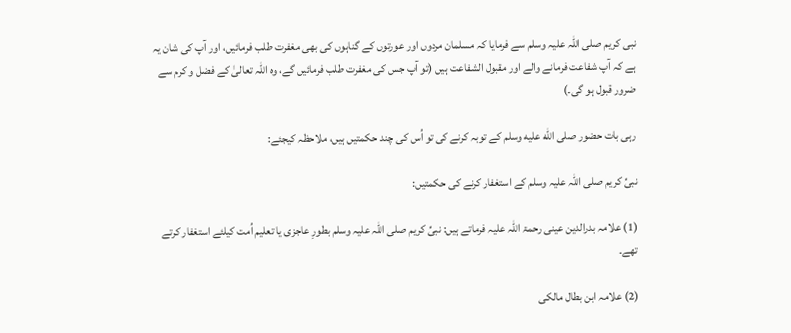نبی کریم صلی اللہ علیہ وسلم سے فرمایا کہ مسلمان مردوں اور عورتوں کے گناہوں کی بھی مغفرت طلب فرمائیں، اور آپ کی شان یہ ہے کہ آپ شفاعت فرمانے والے اور مقبول الشفاعت ہیں (تو آپ جس کی مغفرت طلب فرمائیں گے، وہ اللہ تعالیٰ کے فضل و کرم سے ضرور قبول ہو گی۔)

رہی بات حضور صلى الله عليه وسلم کے توبہ کرنے کی تو اُس کی چند حکمتیں ہیں، ملاحظہ کیجئے:

نبیِّ کریم صلی اللہ علیہ وسلم کے استغفار کرنے کی حکمتیں:

(1) علامہ بدرالدین عینی رحمۃ اللہ علیہ فرماتے ہیں: نبیِّ کریم صلی اللہ علیہ وسلم بطورِ عاجزی یا تعلیم اُمت کیلئے استغفار کرتے تھے۔

(2) علامہ ابن بطال مالکی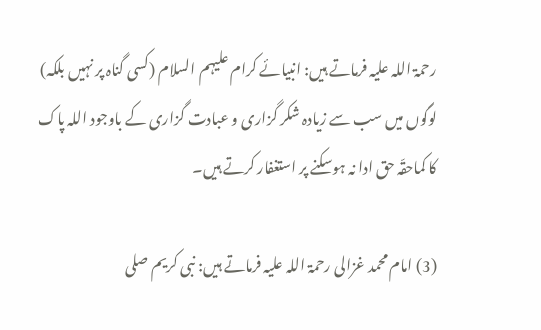رحمۃ اللہ علیہ فرماتے ہیں: انبیائے کرام علیہم السلام (کسی گناہ پر نہیں بلکہ) لوگوں میں سب سے زیادہ شکر گزاری و عبادت گزاری کے باوجود اللہ پاک کا کماحقّہ حق ادا نہ ہوسکنے پر استغفار کرتے ہیں۔

(3) امام محمد غزالی رحمۃ اللہ علیہ فرماتے ہیں: نبی کریم صلی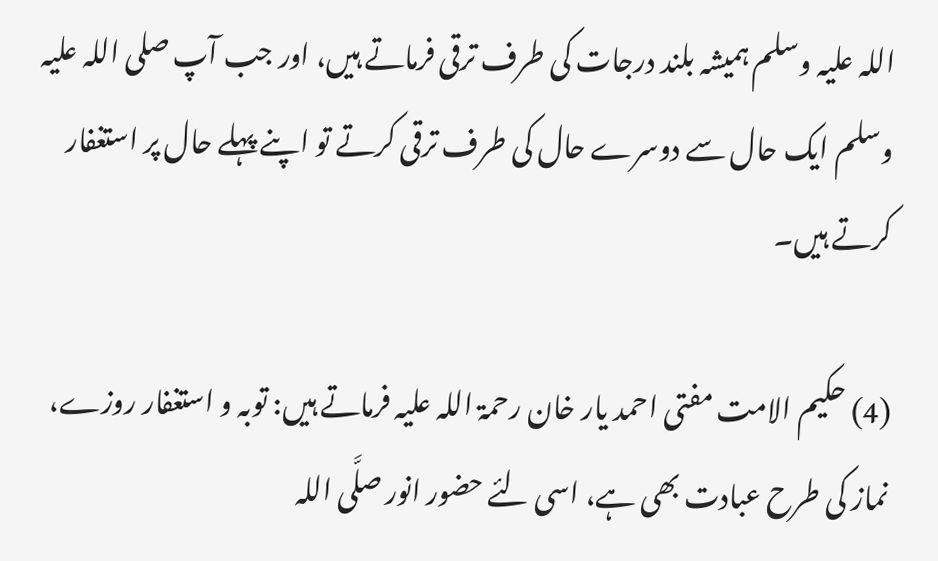اللہ علیہ وسلم ہمیشہ بلند درجات کی طرف ترقی فرماتے ہیں، اور جب آپ صلی اللہ علیہ وسلم ایک حال سے دوسرے حال کی طرف ترقی کرتے تو اپنے پہلے حال پر استغفار کرتے ہیں۔

(4) حکیم الامت مفتی احمد یار خان رحمۃ اللہ علیہ فرماتے ہیں: توبہ و استغفار روزے، نماز کی طرح عبادت بھی ہے، اسی لئے حضور انور صلَّی اللہ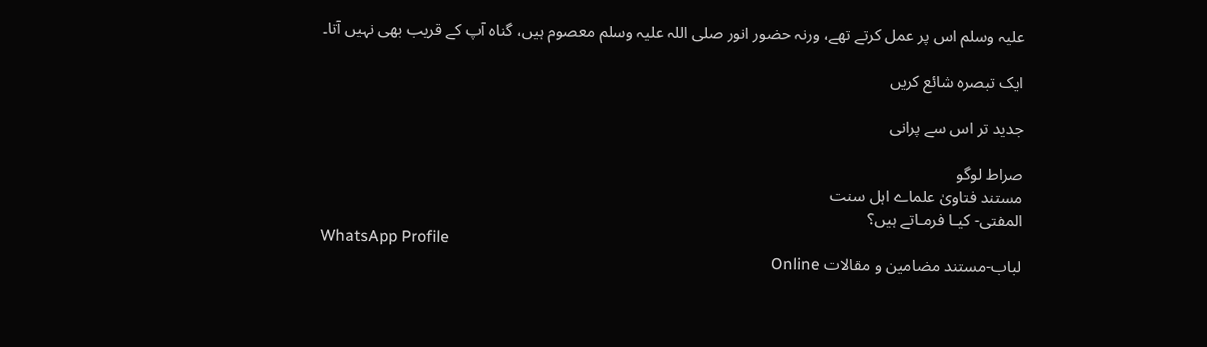علیہ وسلم اس پر عمل کرتے تھے، ورنہ حضور انور صلی اللہ علیہ وسلم معصوم ہیں، گناہ آپ کے قریب بھی نہیں آتا۔

ایک تبصرہ شائع کریں

جدید تر اس سے پرانی

صراط لوگو
مستند فتاویٰ علماے اہل سنت
المفتی- کیـا فرمـاتے ہیں؟
WhatsApp Profile
لباب-مستند مضامین و مقالات Online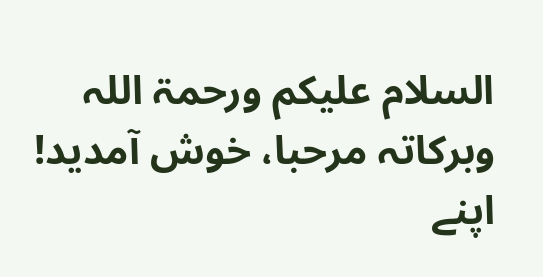السلام علیکم ورحمۃ اللہ وبرکاتہ مرحبا، خوش آمدید!
اپنے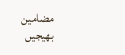مضامین بھیجیں